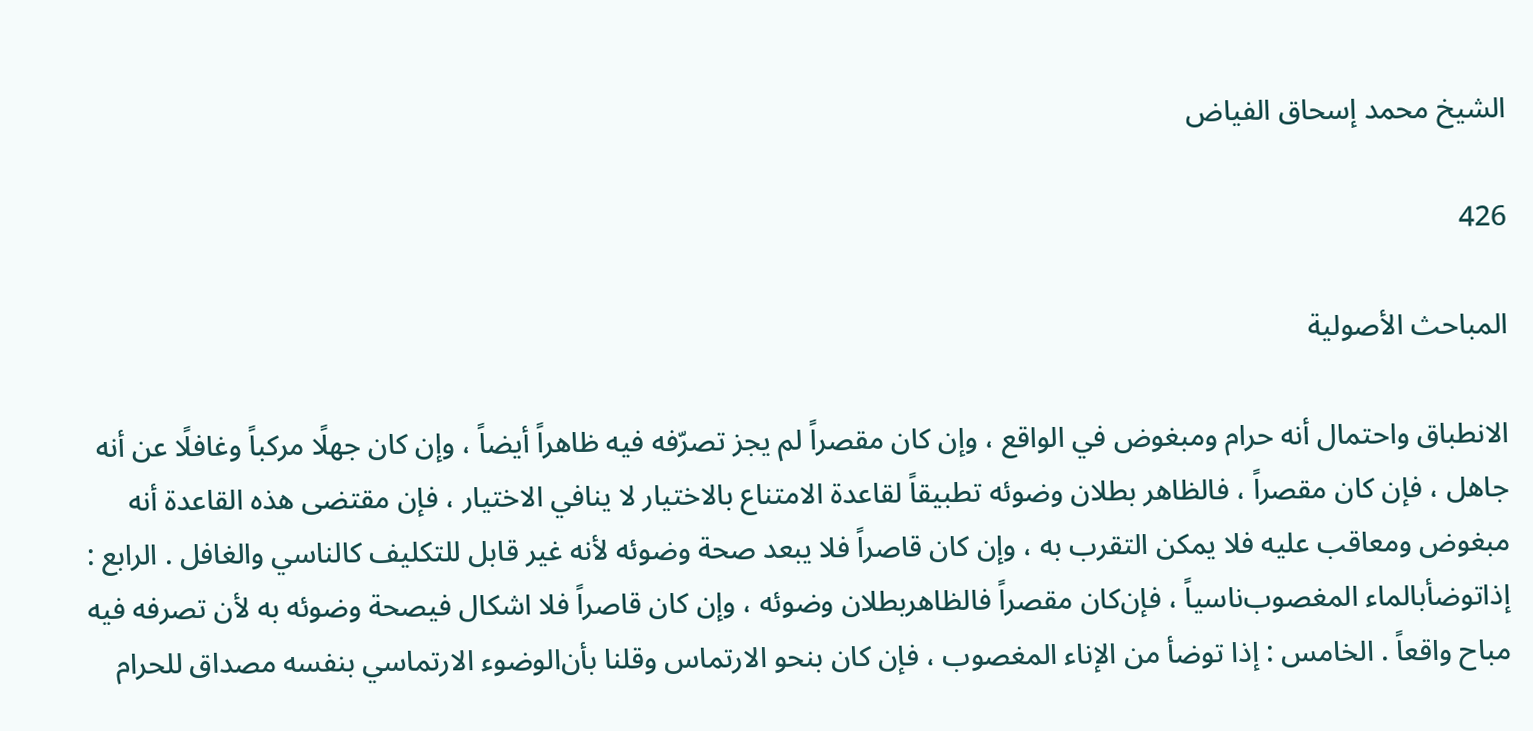الشيخ محمد إسحاق الفياض

426

المباحث الأصولية

الانطباق واحتمال أنه حرام ومبغوض في الواقع ، وإن كان مقصراً لم يجز تصرّفه فيه ظاهراً أيضاً ، وإن كان جهلًا مركباً وغافلًا عن أنه جاهل ، فإن كان مقصراً ، فالظاهر بطلان وضوئه تطبيقاً لقاعدة الامتناع بالاختيار لا ينافي الاختيار ، فإن مقتضى هذه القاعدة أنه مبغوض ومعاقب عليه فلا يمكن التقرب به ، وإن كان قاصراً فلا يبعد صحة وضوئه لأنه غير قابل للتكليف كالناسي والغافل . الرابع : إذاتوضأبالماء المغصوب‌ناسياً ، فإن‌كان مقصراً فالظاهربطلان وضوئه ، وإن كان قاصراً فلا اشكال فيصحة وضوئه به لأن تصرفه فيه مباح واقعاً . الخامس : إذا توضأ من الإناء المغصوب ، فإن كان بنحو الارتماس وقلنا بأن‌الوضوء الارتماسي بنفسه مصداق للحرام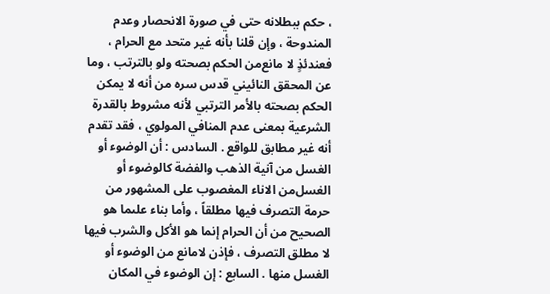، حكم ببطلانه حتى في صورة الانحصار وعدم المندوحة ، وإن قلنا بأنه غير متحد مع الحرام ، فعندئذٍ لا مانع‌من الحكم بصحته ولو بالترتب ، وما عن المحقق النائيني قدس سره من أنه لا يمكن الحكم بصحته بالأمر الترتبي لأنه مشروط بالقدرة الشرعية بمعنى عدم المنافي المولوي ، فقد تقدم أنه غير مطابق للواقع . السادس : أن الوضوء أو الغسل من آنية الذهب والفضة كالوضوء أو الغسل‌من الاناء المغصوب على المشهور من حرمة التصرف فيها مطلقاً ، وأما بناء علىما هو الصحيح من أن الحرام إنما هو الأكل والشرب فيها لا مطلق التصرف ، فإذن لامانع من الوضوء أو الغسل منها . السابع : إن الوضوء في المكان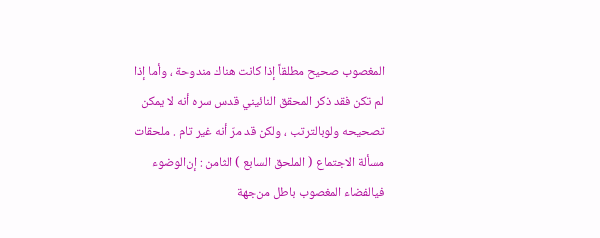المغصوب صحيح مطلقاً إذا كانت هناك مندوحة ، وأما إذا لم تكن فقد ذكر المحقق النائيني قدس سره أنه لا يمكن تصحيحه ولوبالترتب ، ولكن قد مرّ أنه غير تام . ملحقات مسألة الاجتماع ( الملحق السابع ) الثامن : إن‌الوضوء فيالفضاء المغصوب باطل من‌جهة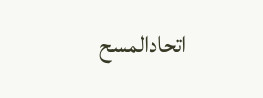اتحادالمسح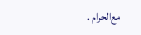مع‌الحرام .